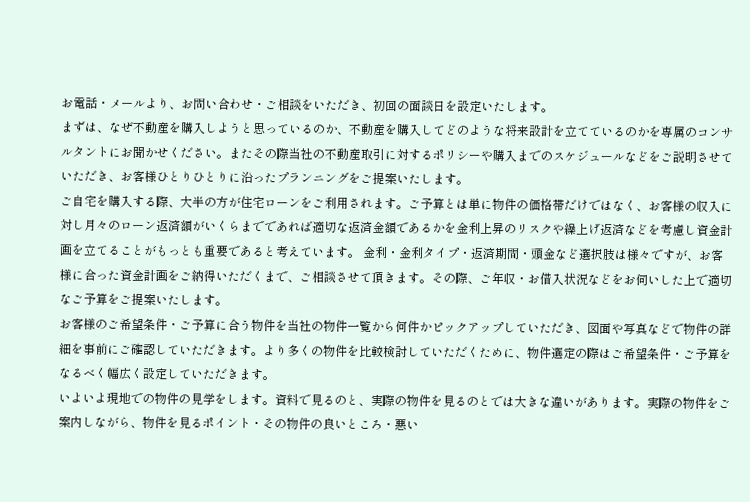お電話・メールより、お問い合わせ・ご相談をいただき、初回の面談日を設定いたします。
まずは、なぜ不動産を購入しようと思っているのか、不動産を購入してどのような将来設計を立てているのかを専属のコンサルタントにお聞かせください。またその際当社の不動産取引に対するポリシーや購入までのスケジュールなどをご説明させていただき、お客様ひとりひとりに沿ったプランニングをご提案いたします。
ご自宅を購入する際、大半の方が住宅ローンをご利用されます。ご予算とは単に物件の価格帯だけではなく、お客様の収入に対し月々のローン返済額がいくらまでであれば適切な返済金額であるかを金利上昇のリスクや繰上げ返済などを考慮し資金計画を立てることがもっとも重要であると考えています。 金利・金利タイプ・返済期間・頭金など選択肢は様々ですが、お客様に合った資金計画をご納得いただくまで、ご相談させて頂きます。その際、ご年収・お借入状況などをお伺いした上で適切なご予算をご提案いたします。
お客様のご希望条件・ご予算に合う物件を当社の物件一覧から何件かピックアップしていただき、図面や写真などで物件の詳細を事前にご確認していただきます。より多くの物件を比較検討していただくために、物件選定の際はご希望条件・ご予算をなるべく幅広く設定していただきます。
いよいよ現地での物件の見学をします。資料で見るのと、実際の物件を見るのとでは大きな違いがあります。実際の物件をご案内しながら、物件を見るポイント・その物件の良いところ・悪い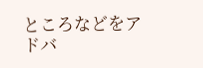ところなどをアドバ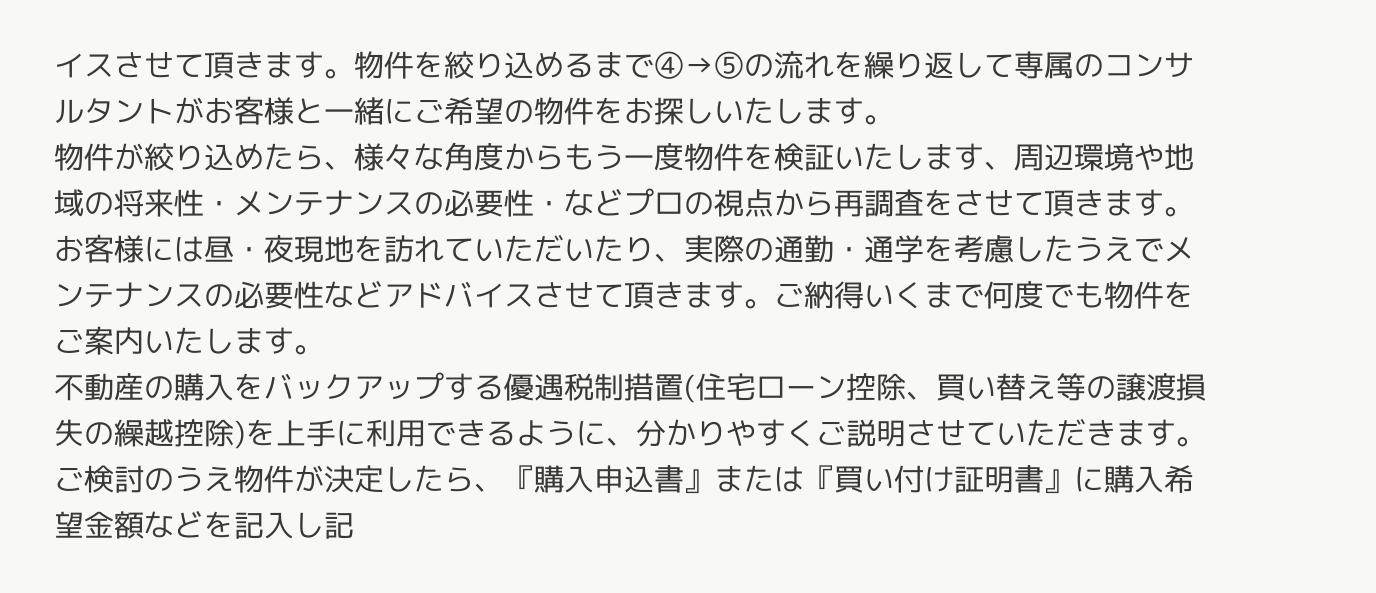イスさせて頂きます。物件を絞り込めるまで④→⑤の流れを繰り返して専属のコンサルタントがお客様と一緒にご希望の物件をお探しいたします。
物件が絞り込めたら、様々な角度からもう一度物件を検証いたします、周辺環境や地域の将来性・メンテナンスの必要性・などプロの視点から再調査をさせて頂きます。 お客様には昼・夜現地を訪れていただいたり、実際の通勤・通学を考慮したうえでメンテナンスの必要性などアドバイスさせて頂きます。ご納得いくまで何度でも物件をご案内いたします。
不動産の購入をバックアップする優遇税制措置(住宅ローン控除、買い替え等の譲渡損失の繰越控除)を上手に利用できるように、分かりやすくご説明させていただきます。
ご検討のうえ物件が決定したら、『購入申込書』または『買い付け証明書』に購入希望金額などを記入し記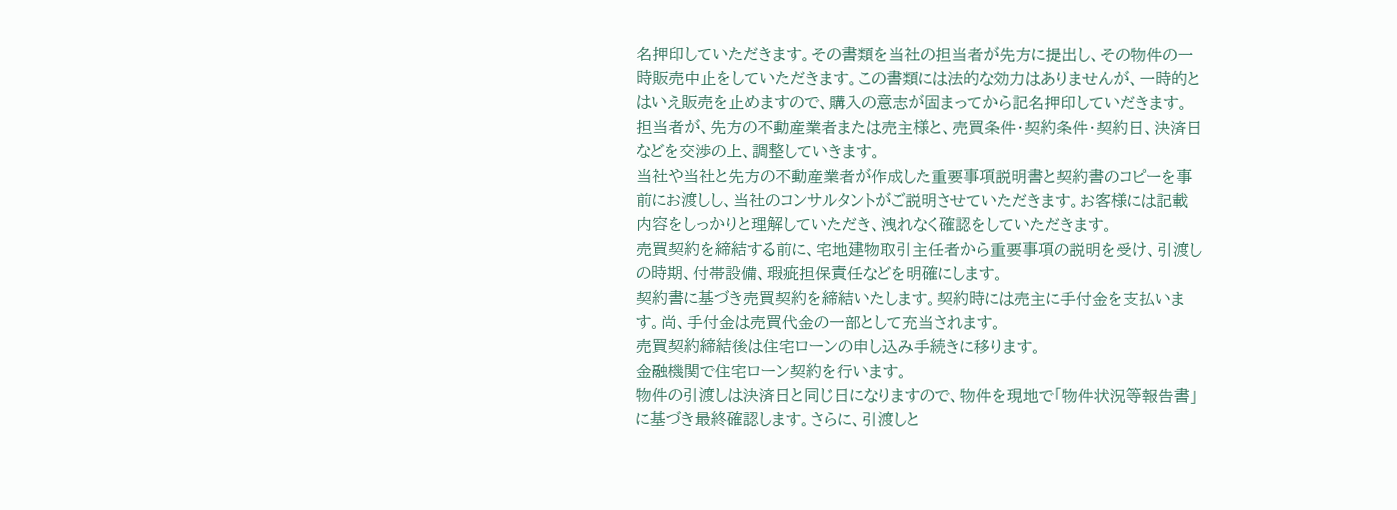名押印していただきます。その書類を当社の担当者が先方に提出し、その物件の一時販売中止をしていただきます。この書類には法的な効力はありませんが、一時的とはいえ販売を止めますので、購入の意志が固まってから記名押印していだきます。
担当者が、先方の不動産業者または売主様と、売買条件・契約条件・契約日、決済日などを交渉の上、調整していきます。
当社や当社と先方の不動産業者が作成した重要事項説明書と契約書のコピーを事前にお渡しし、当社のコンサルタントがご説明させていただきます。お客様には記載内容をしっかりと理解していただき、洩れなく確認をしていただきます。
売買契約を締結する前に、宅地建物取引主任者から重要事項の説明を受け、引渡しの時期、付帯設備、瑕疵担保責任などを明確にします。
契約書に基づき売買契約を締結いたします。契約時には売主に手付金を支払います。尚、手付金は売買代金の一部として充当されます。
売買契約締結後は住宅ローンの申し込み手続きに移ります。
金融機関で住宅ローン契約を行います。
物件の引渡しは決済日と同じ日になりますので、物件を現地で「物件状況等報告書」に基づき最終確認します。さらに、引渡しと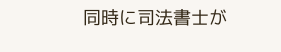同時に司法書士が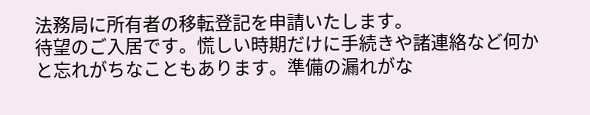法務局に所有者の移転登記を申請いたします。
待望のご入居です。慌しい時期だけに手続きや諸連絡など何かと忘れがちなこともあります。準備の漏れがな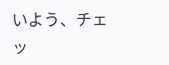いよう、チェッ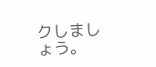クしましょう。